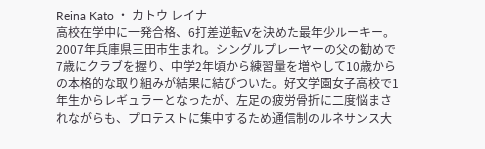Reina Kato ・ カトウ レイナ
高校在学中に一発合格、6打差逆転Vを決めた最年少ルーキー。
2007年兵庫県三田市生まれ。シングルプレーヤーの父の勧めで7歳にクラブを握り、中学2年頃から練習量を増やして10歳からの本格的な取り組みが結果に結びついた。好文学園女子高校で1年生からレギュラーとなったが、左足の疲労骨折に二度悩まされながらも、プロテストに集中するため通信制のルネサンス大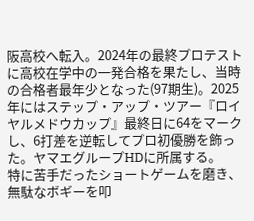阪高校へ転入。2024年の最終プロテストに高校在学中の一発合格を果たし、当時の合格者最年少となった(97期生)。2025年にはステップ・アップ・ツアー『ロイヤルメドウカップ』最終日に64をマークし、6打差を逆転してプロ初優勝を飾った。ヤマエグループHDに所属する。
特に苦手だったショートゲームを磨き、無駄なボギーを叩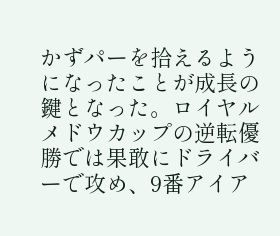かずパーを拾えるようになったことが成長の鍵となった。ロイヤルメドウカップの逆転優勝では果敢にドライバーで攻め、9番アイア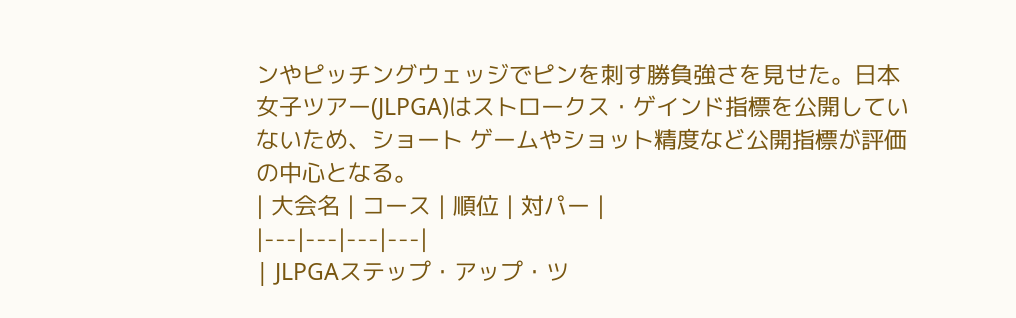ンやピッチングウェッジでピンを刺す勝負強さを見せた。日本女子ツアー(JLPGA)はストロークス・ゲインド指標を公開していないため、ショート ゲームやショット精度など公開指標が評価の中心となる。
| 大会名 | コース | 順位 | 対パー |
|---|---|---|---|
| JLPGAステップ・アップ・ツ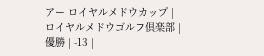アー ロイヤルメドウカップ | ロイヤルメドウゴルフ倶楽部 | 優勝 | -13 |